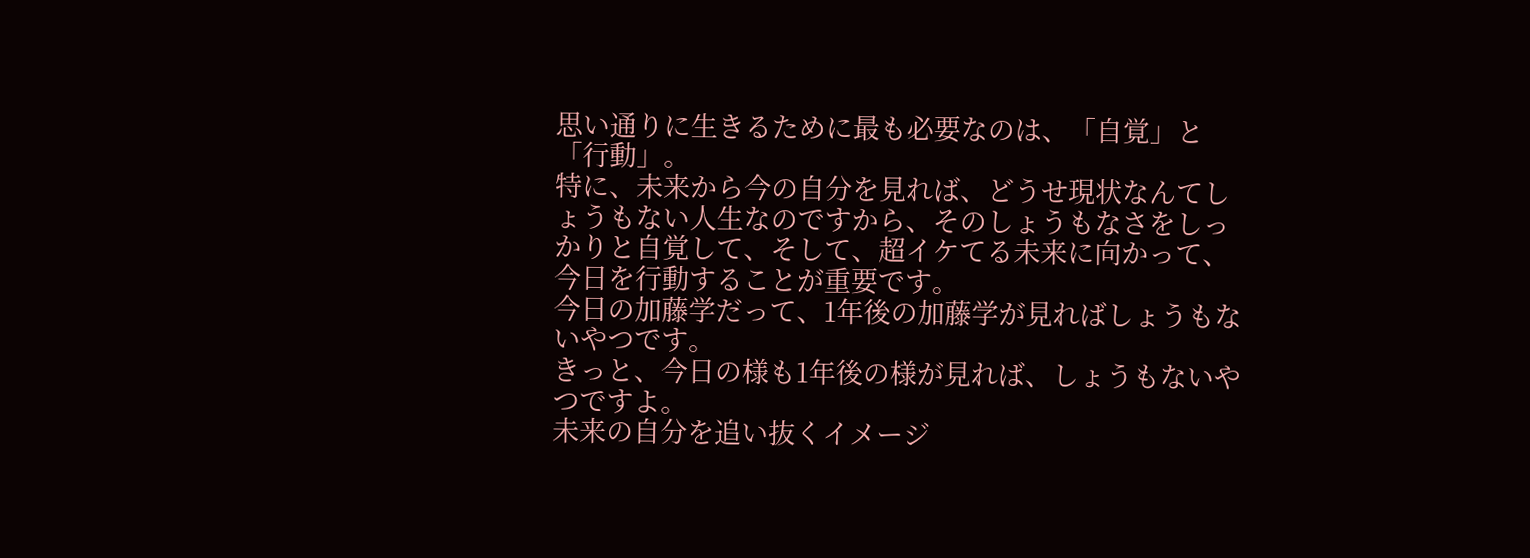思い通りに生きるために最も必要なのは、「自覚」と「行動」。
特に、未来から今の自分を見れば、どうせ現状なんてしょうもない人生なのですから、そのしょうもなさをしっかりと自覚して、そして、超イケてる未来に向かって、今日を行動することが重要です。
今日の加藤学だって、1年後の加藤学が見ればしょうもないやつです。
きっと、今日の様も1年後の様が見れば、しょうもないやつですよ。
未来の自分を追い抜くイメージ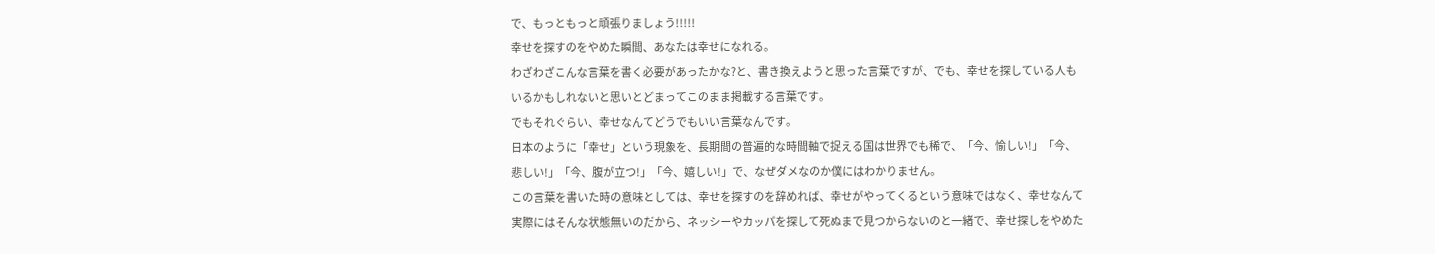で、もっともっと頑張りましょう!!!!!
幸せを探すのをやめた瞬間、あなたは幸せになれる。
わざわざこんな言葉を書く必要があったかな?と、書き換えようと思った言葉ですが、でも、幸せを探している人もいるかもしれないと思いとどまってこのまま掲載する言葉です。
でもそれぐらい、幸せなんてどうでもいい言葉なんです。
日本のように「幸せ」という現象を、長期間の普遍的な時間軸で捉える国は世界でも稀で、「今、愉しい!」「今、悲しい!」「今、腹が立つ!」「今、嬉しい!」で、なぜダメなのか僕にはわかりません。
この言葉を書いた時の意味としては、幸せを探すのを辞めれば、幸せがやってくるという意味ではなく、幸せなんて実際にはそんな状態無いのだから、ネッシーやカッパを探して死ぬまで見つからないのと一緒で、幸せ探しをやめた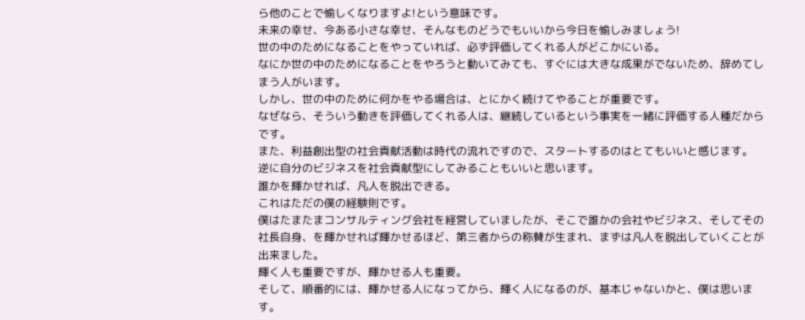ら他のことで愉しくなりますよ!という意味です。
未来の幸せ、今ある小さな幸せ、そんなものどうでもいいから今日を愉しみましょう!
世の中のためになることをやっていれば、必ず評価してくれる人がどこかにいる。
なにか世の中のためになることをやろうと動いてみても、すぐには大きな成果がでないため、辞めてしまう人がいます。
しかし、世の中のために何かをやる場合は、とにかく続けてやることが重要です。
なぜなら、そういう動きを評価してくれる人は、継続しているという事実を一緒に評価する人種だからです。
また、利益創出型の社会貢献活動は時代の流れですので、スタートするのはとてもいいと感じます。
逆に自分のビジネスを社会貢献型にしてみることもいいと思います。
誰かを輝かせれば、凡人を脱出できる。
これはただの僕の経験則です。
僕はたまたまコンサルティング会社を経営していましたが、そこで誰かの会社やビジネス、そしてその社長自身、を輝かせれば輝かせるほど、第三者からの称賛が生まれ、まずは凡人を脱出していくことが出来ました。
輝く人も重要ですが、輝かせる人も重要。
そして、順番的には、輝かせる人になってから、輝く人になるのが、基本じゃないかと、僕は思います。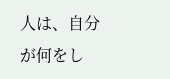人は、自分が何をし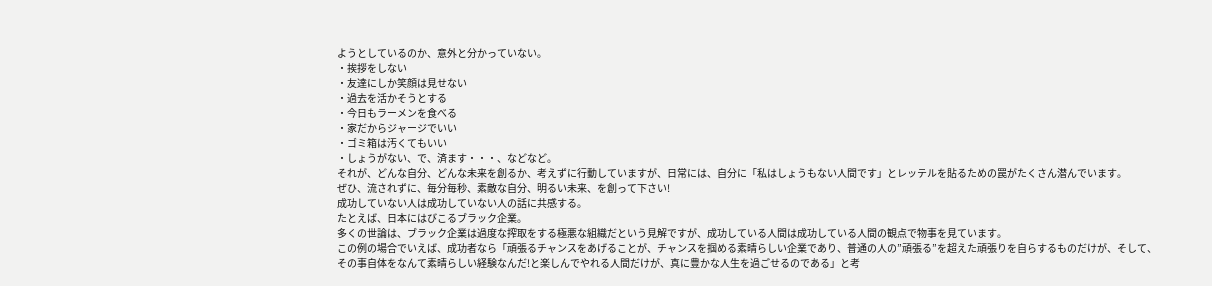ようとしているのか、意外と分かっていない。
・挨拶をしない
・友達にしか笑顔は見せない
・過去を活かそうとする
・今日もラーメンを食べる
・家だからジャージでいい
・ゴミ箱は汚くてもいい
・しょうがない、で、済ます・・・、などなど。
それが、どんな自分、どんな未来を創るか、考えずに行動していますが、日常には、自分に「私はしょうもない人間です」とレッテルを貼るための罠がたくさん潜んでいます。
ぜひ、流されずに、毎分毎秒、素敵な自分、明るい未来、を創って下さい!
成功していない人は成功していない人の話に共感する。
たとえば、日本にはびこるブラック企業。
多くの世論は、ブラック企業は過度な搾取をする極悪な組織だという見解ですが、成功している人間は成功している人間の観点で物事を見ています。
この例の場合でいえば、成功者なら「頑張るチャンスをあげることが、チャンスを掴める素晴らしい企業であり、普通の人の”頑張る”を超えた頑張りを自らするものだけが、そして、その事自体をなんて素晴らしい経験なんだ!と楽しんでやれる人間だけが、真に豊かな人生を過ごせるのである」と考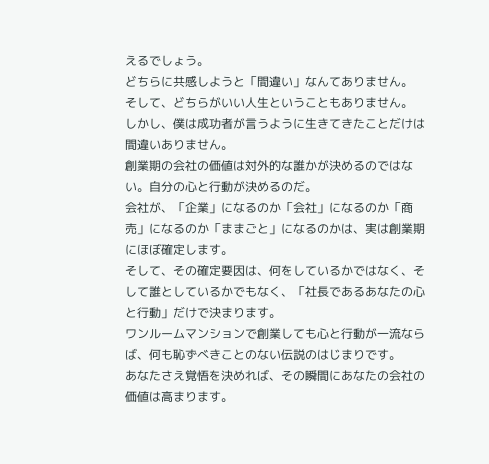えるでしょう。
どちらに共感しようと「間違い」なんてありません。
そして、どちらがいい人生ということもありません。
しかし、僕は成功者が言うように生きてきたことだけは間違いありません。
創業期の会社の価値は対外的な誰かが決めるのではない。自分の心と行動が決めるのだ。
会社が、「企業」になるのか「会社」になるのか「商売」になるのか「ままごと」になるのかは、実は創業期にほぼ確定します。
そして、その確定要因は、何をしているかではなく、そして誰としているかでもなく、「社長であるあなたの心と行動」だけで決まります。
ワンルームマンションで創業しても心と行動が一流ならば、何も恥ずべきことのない伝説のはじまりです。
あなたさえ覚悟を決めれば、その瞬間にあなたの会社の価値は高まります。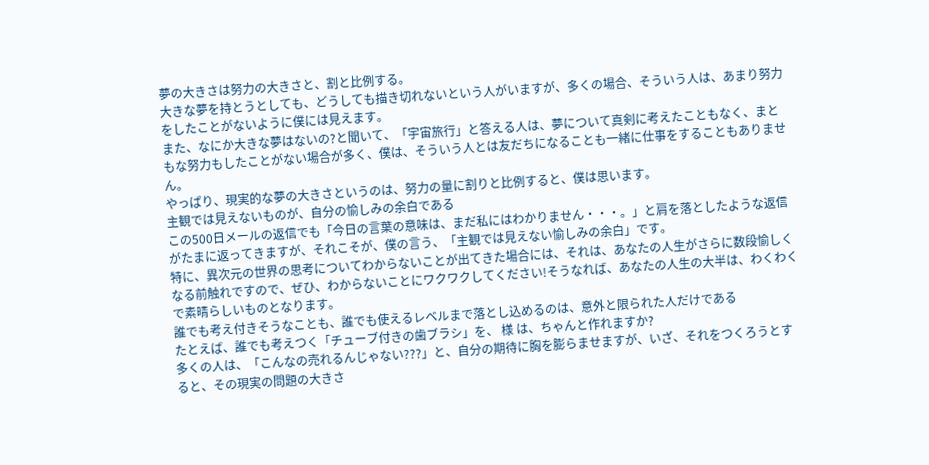夢の大きさは努力の大きさと、割と比例する。
大きな夢を持とうとしても、どうしても描き切れないという人がいますが、多くの場合、そういう人は、あまり努力をしたことがないように僕には見えます。
また、なにか大きな夢はないの?と聞いて、「宇宙旅行」と答える人は、夢について真剣に考えたこともなく、まともな努力もしたことがない場合が多く、僕は、そういう人とは友だちになることも一緒に仕事をすることもありません。
やっぱり、現実的な夢の大きさというのは、努力の量に割りと比例すると、僕は思います。
主観では見えないものが、自分の愉しみの余白である
この500日メールの返信でも「今日の言葉の意味は、まだ私にはわかりません・・・。」と肩を落としたような返信がたまに返ってきますが、それこそが、僕の言う、「主観では見えない愉しみの余白」です。
特に、異次元の世界の思考についてわからないことが出てきた場合には、それは、あなたの人生がさらに数段愉しくなる前触れですので、ぜひ、わからないことにワクワクしてください!そうなれば、あなたの人生の大半は、わくわくで素晴らしいものとなります。
誰でも考え付きそうなことも、誰でも使えるレベルまで落とし込めるのは、意外と限られた人だけである
たとえば、誰でも考えつく「チューブ付きの歯ブラシ」を、 様 は、ちゃんと作れますか?
多くの人は、「こんなの売れるんじゃない???」と、自分の期待に胸を膨らませますが、いざ、それをつくろうとすると、その現実の問題の大きさ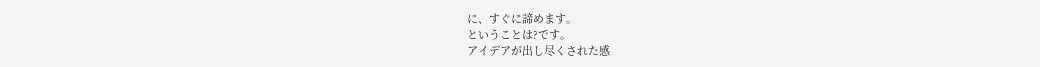に、すぐに諦めます。
ということは?です。
アイデアが出し尽くされた感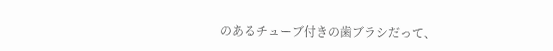のあるチューブ付きの歯ブラシだって、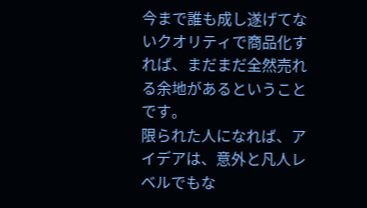今まで誰も成し遂げてないクオリティで商品化すれば、まだまだ全然売れる余地があるということです。
限られた人になれば、アイデアは、意外と凡人レベルでもな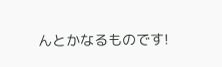んとかなるものです!